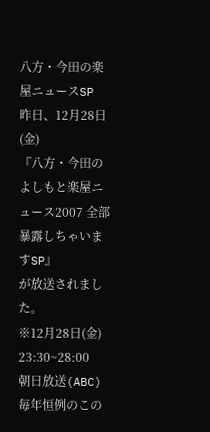八方・今田の楽屋ニュースSP
昨日、12月28日(金)
『八方・今田のよしもと楽屋ニュース2007 全部暴露しちゃいますSP』
が放送されました。
※12月28日(金) 23:30~28:00
朝日放送(ABC)
毎年恒例のこの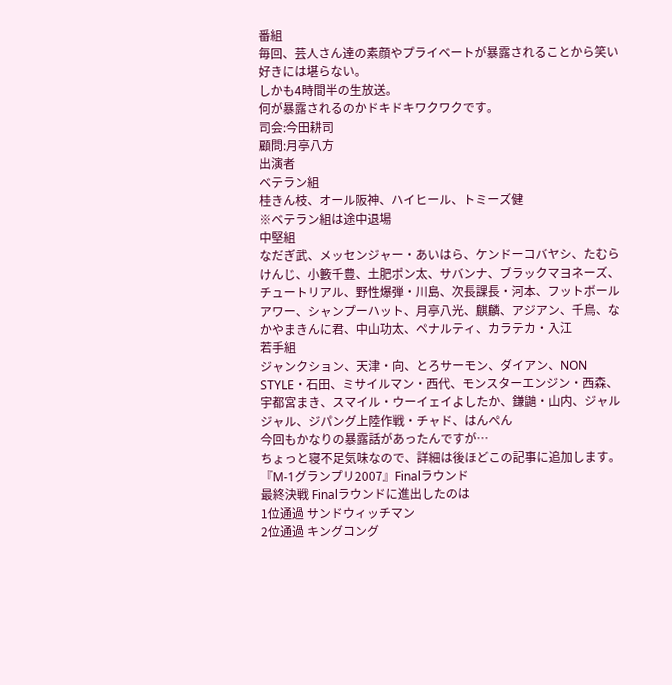番組
毎回、芸人さん達の素顔やプライベートが暴露されることから笑い好きには堪らない。
しかも4時間半の生放送。
何が暴露されるのかドキドキワクワクです。
司会:今田耕司
顧問:月亭八方
出演者
ベテラン組
桂きん枝、オール阪神、ハイヒール、トミーズ健
※ベテラン組は途中退場
中堅組
なだぎ武、メッセンジャー・あいはら、ケンドーコバヤシ、たむらけんじ、小籔千豊、土肥ポン太、サバンナ、ブラックマヨネーズ、チュートリアル、野性爆弾・川島、次長課長・河本、フットボールアワー、シャンプーハット、月亭八光、麒麟、アジアン、千鳥、なかやまきんに君、中山功太、ペナルティ、カラテカ・入江
若手組
ジャンクション、天津・向、とろサーモン、ダイアン、NON STYLE・石田、ミサイルマン・西代、モンスターエンジン・西森、宇都宮まき、スマイル・ウーイェイよしたか、鎌鼬・山内、ジャルジャル、ジパング上陸作戦・チャド、はんぺん
今回もかなりの暴露話があったんですが…
ちょっと寝不足気味なので、詳細は後ほどこの記事に追加します。
『M-1グランプリ2007』Finalラウンド
最終決戦 Finalラウンドに進出したのは
1位通過 サンドウィッチマン
2位通過 キングコング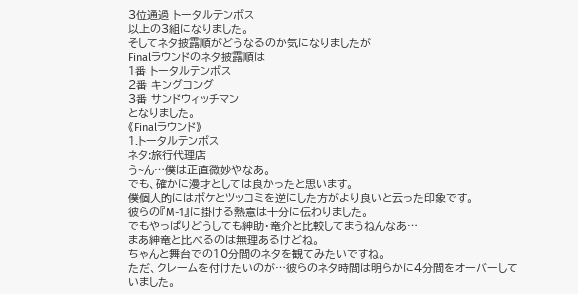3位通過 トータルテンボス
以上の3組になりました。
そしてネタ披露順がどうなるのか気になりましたが
Finalラウンドのネタ披露順は
1番 トータルテンボス
2番 キングコング
3番 サンドウィッチマン
となりました。
《Finalラウンド》
1.トータルテンボス
ネタ:旅行代理店
う~ん…僕は正直微妙やなあ。
でも、確かに漫才としては良かったと思います。
僕個人的にはボケとツッコミを逆にした方がより良いと云った印象です。
彼らの『M-1』に掛ける熱意は十分に伝わりました。
でもやっぱりどうしても紳助・竜介と比較してまうねんなあ…
まあ紳竜と比べるのは無理あるけどね。
ちゃんと舞台での10分間のネタを観てみたいですね。
ただ、クレームを付けたいのが…彼らのネタ時間は明らかに4分間をオーバーしていました。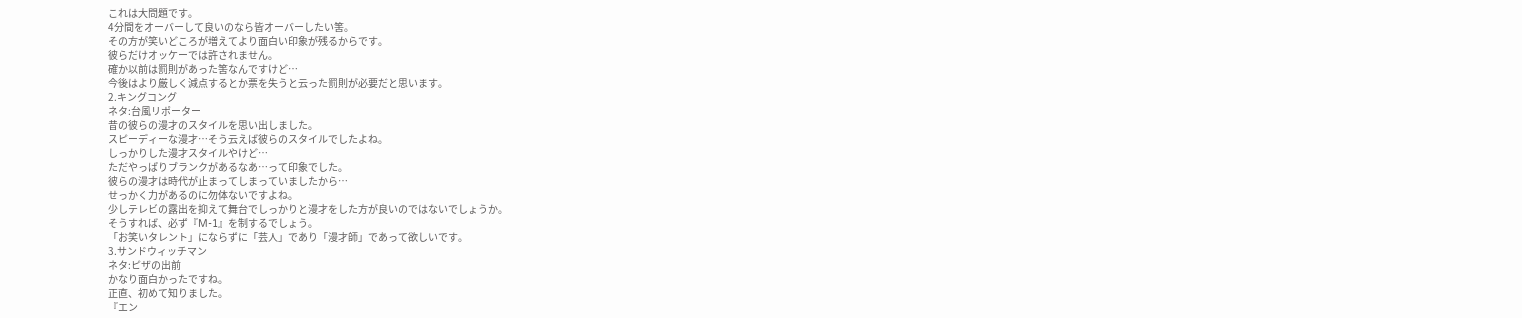これは大問題です。
4分間をオーバーして良いのなら皆オーバーしたい筈。
その方が笑いどころが増えてより面白い印象が残るからです。
彼らだけオッケーでは許されません。
確か以前は罰則があった筈なんですけど…
今後はより厳しく減点するとか票を失うと云った罰則が必要だと思います。
2.キングコング
ネタ:台風リポーター
昔の彼らの漫才のスタイルを思い出しました。
スピーディーな漫才…そう云えば彼らのスタイルでしたよね。
しっかりした漫才スタイルやけど…
ただやっぱりブランクがあるなあ…って印象でした。
彼らの漫才は時代が止まってしまっていましたから…
せっかく力があるのに勿体ないですよね。
少しテレビの露出を抑えて舞台でしっかりと漫才をした方が良いのではないでしょうか。
そうすれば、必ず『M-1』を制するでしょう。
「お笑いタレント」にならずに「芸人」であり「漫才師」であって欲しいです。
3.サンドウィッチマン
ネタ:ピザの出前
かなり面白かったですね。
正直、初めて知りました。
『エン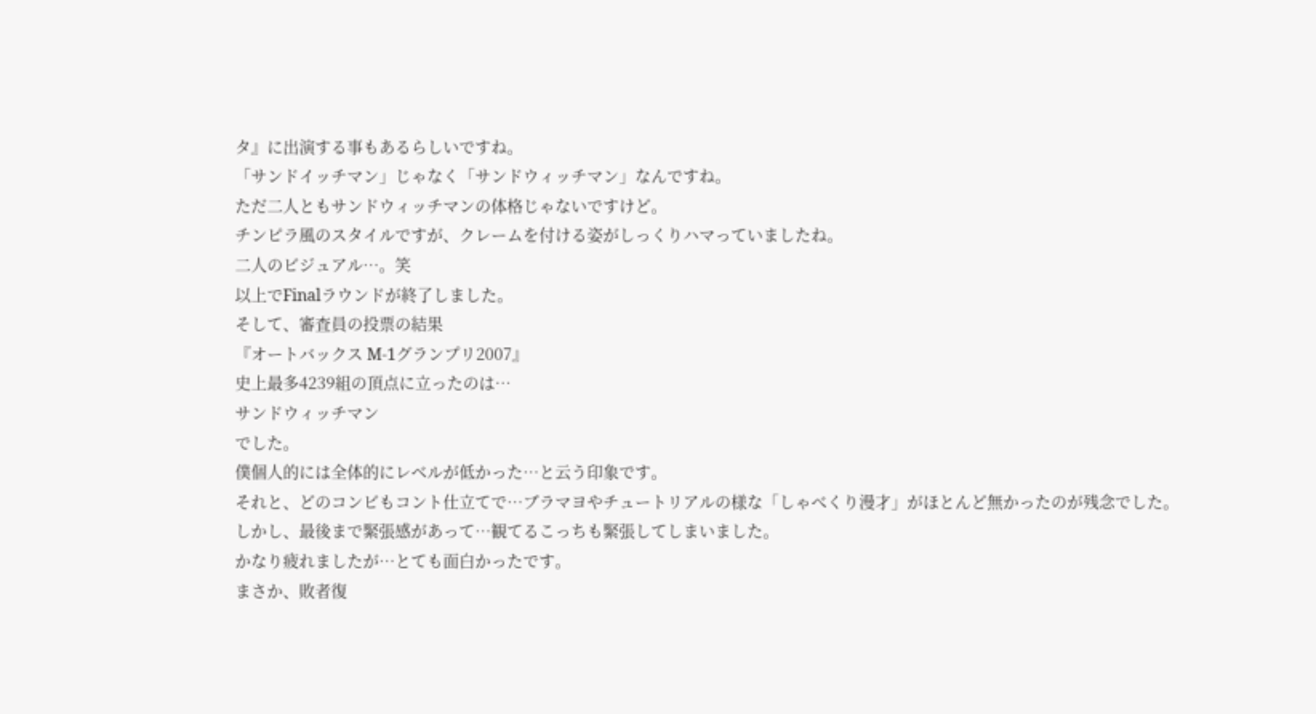タ』に出演する事もあるらしいですね。
「サンドイッチマン」じゃなく「サンドウィッチマン」なんですね。
ただ二人ともサンドウィッチマンの体格じゃないですけど。
チンピラ風のスタイルですが、クレームを付ける姿がしっくりハマっていましたね。
二人のビジュアル…。笑
以上でFinalラウンドが終了しました。
そして、審査員の投票の結果
『オートバックス M-1グランプリ2007』
史上最多4239組の頂点に立ったのは…
サンドウィッチマン
でした。
僕個人的には全体的にレベルが低かった…と云う印象です。
それと、どのコンビもコント仕立てで…ブラマヨやチュートリアルの様な「しゃべくり漫才」がほとんど無かったのが残念でした。
しかし、最後まで緊張感があって…観てるこっちも緊張してしまいました。
かなり疲れましたが…とても面白かったです。
まさか、敗者復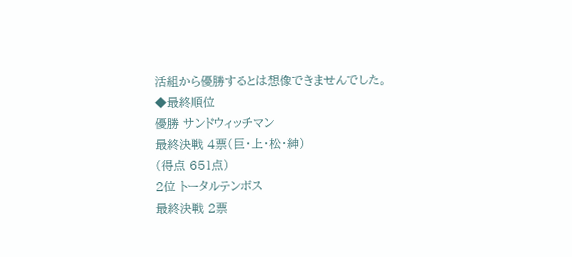活組から優勝するとは想像できませんでした。
◆最終順位
優勝 サンドウィッチマン
最終決戦 4票(巨・上・松・紳)
(得点 651点)
2位 トータルテンボス
最終決戦 2票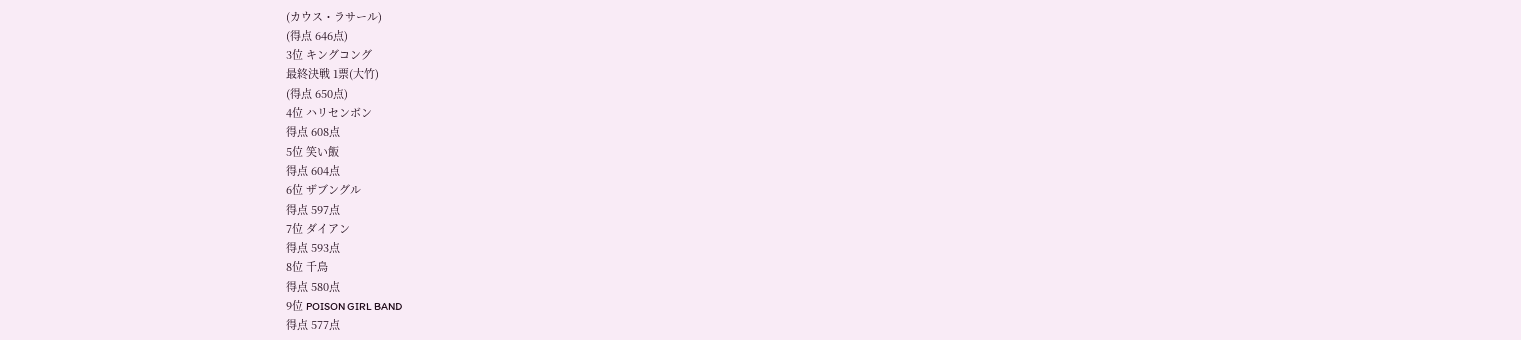(カウス・ラサール)
(得点 646点)
3位 キングコング
最終決戦 1票(大竹)
(得点 650点)
4位 ハリセンボン
得点 608点
5位 笑い飯
得点 604点
6位 ザブングル
得点 597点
7位 ダイアン
得点 593点
8位 千鳥
得点 580点
9位 POISON GIRL BAND
得点 577点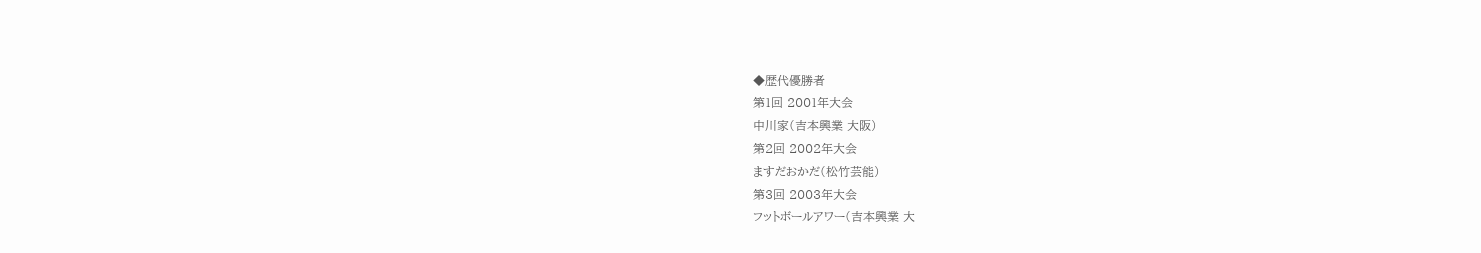◆歴代優勝者
第1回 2001年大会
中川家(吉本興業 大阪)
第2回 2002年大会
ますだおかだ(松竹芸能)
第3回 2003年大会
フットボールアワー(吉本興業 大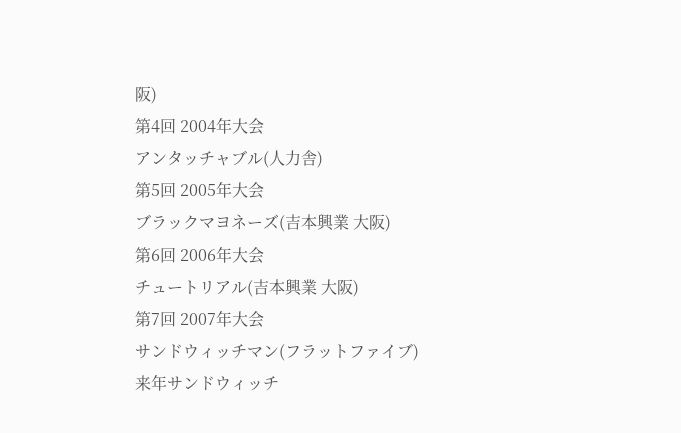阪)
第4回 2004年大会
アンタッチャブル(人力舎)
第5回 2005年大会
ブラックマヨネーズ(吉本興業 大阪)
第6回 2006年大会
チュートリアル(吉本興業 大阪)
第7回 2007年大会
サンドウィッチマン(フラットファイブ)
来年サンドウィッチ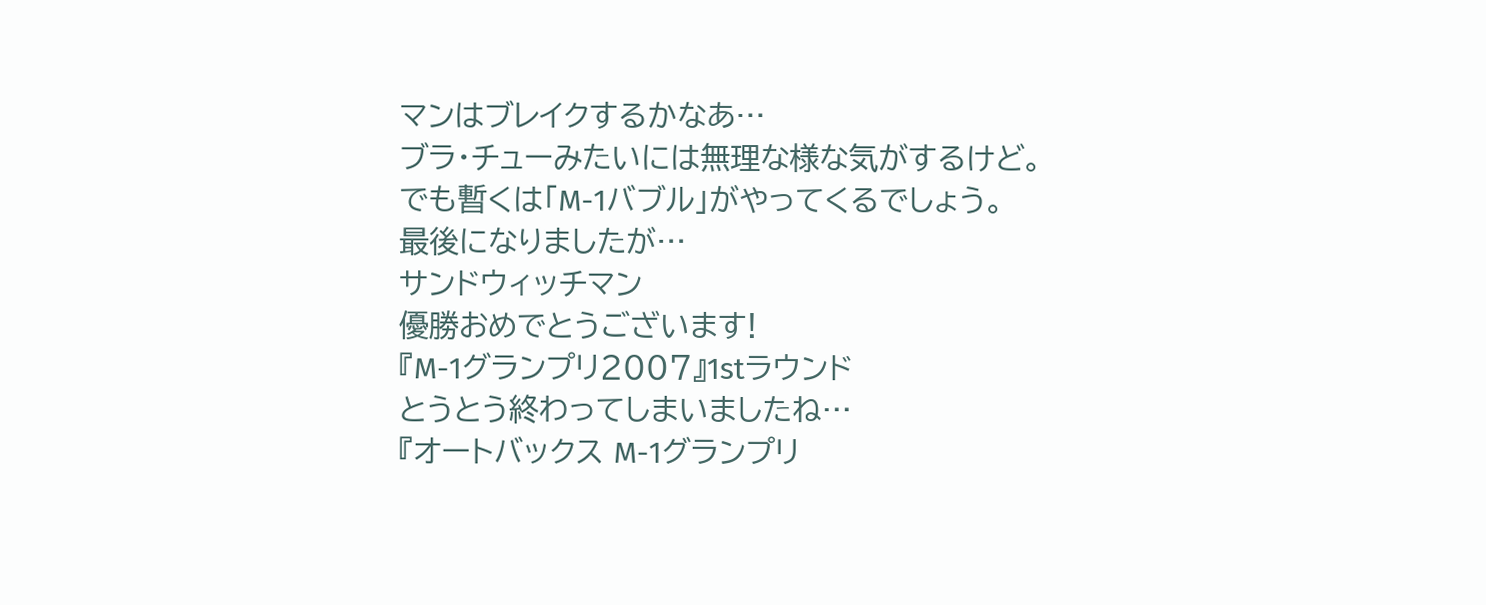マンはブレイクするかなあ…
ブラ・チューみたいには無理な様な気がするけど。
でも暫くは「M-1バブル」がやってくるでしょう。
最後になりましたが…
サンドウィッチマン
優勝おめでとうございます!
『M-1グランプリ2007』1stラウンド
とうとう終わってしまいましたね…
『オートバックス M-1グランプリ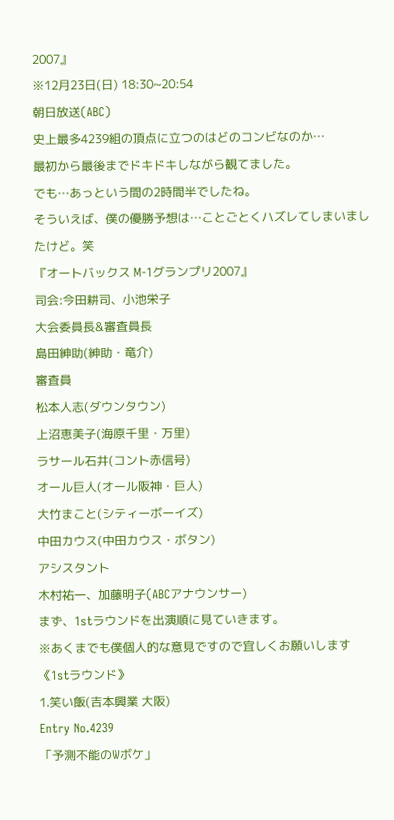2007』
※12月23日(日) 18:30~20:54
朝日放送(ABC)
史上最多4239組の頂点に立つのはどのコンビなのか…
最初から最後までドキドキしながら観てました。
でも…あっという間の2時間半でしたね。
そういえば、僕の優勝予想は…ことごとくハズレてしまいましたけど。笑
『オートバックス M-1グランプリ2007』
司会:今田耕司、小池栄子
大会委員長&審査員長
島田紳助(紳助・竜介)
審査員
松本人志(ダウンタウン)
上沼恵美子(海原千里・万里)
ラサール石井(コント赤信号)
オール巨人(オール阪神・巨人)
大竹まこと(シティーボーイズ)
中田カウス(中田カウス・ボタン)
アシスタント
木村祐一、加藤明子(ABCアナウンサー)
まず、1stラウンドを出演順に見ていきます。
※あくまでも僕個人的な意見ですので宜しくお願いします
《1stラウンド》
1.笑い飯(吉本興業 大阪)
Entry No.4239
「予測不能のWボケ」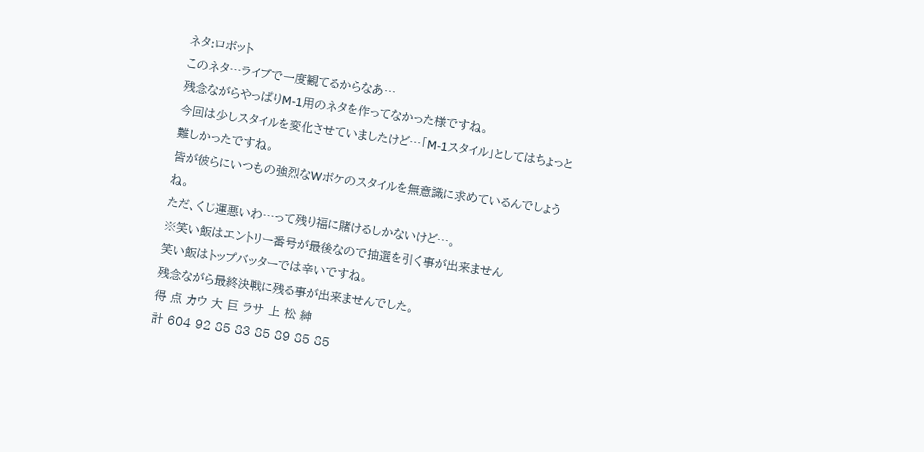ネタ:ロボット
このネタ…ライブで一度観てるからなあ…
残念ながらやっぱりM-1用のネタを作ってなかった様ですね。
今回は少しスタイルを変化させていましたけど…「M-1スタイル」としてはちょっと難しかったですね。
皆が彼らにいつもの強烈なWボケのスタイルを無意識に求めているんでしょうね。
ただ、くじ運悪いわ…って残り福に賭けるしかないけど…。
※笑い飯はエントリー番号が最後なので抽選を引く事が出来ません
笑い飯はトップバッターでは辛いですね。
残念ながら最終決戦に残る事が出来ませんでした。
得 点 カウ 大 巨 ラサ 上 松 紳
計 604 92 85 83 85 89 85 85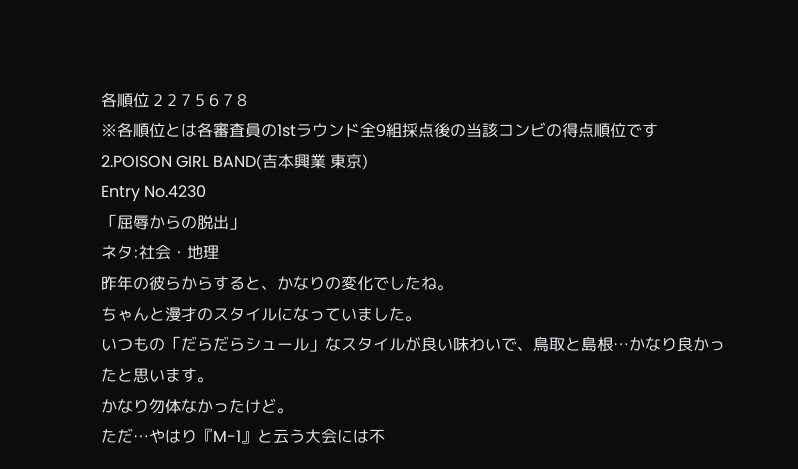各順位 2 2 7 5 6 7 8
※各順位とは各審査員の1stラウンド全9組採点後の当該コンビの得点順位です
2.POISON GIRL BAND(吉本興業 東京)
Entry No.4230
「屈辱からの脱出」
ネタ:社会・地理
昨年の彼らからすると、かなりの変化でしたね。
ちゃんと漫才のスタイルになっていました。
いつもの「だらだらシュール」なスタイルが良い味わいで、鳥取と島根…かなり良かったと思います。
かなり勿体なかったけど。
ただ…やはり『M-1』と云う大会には不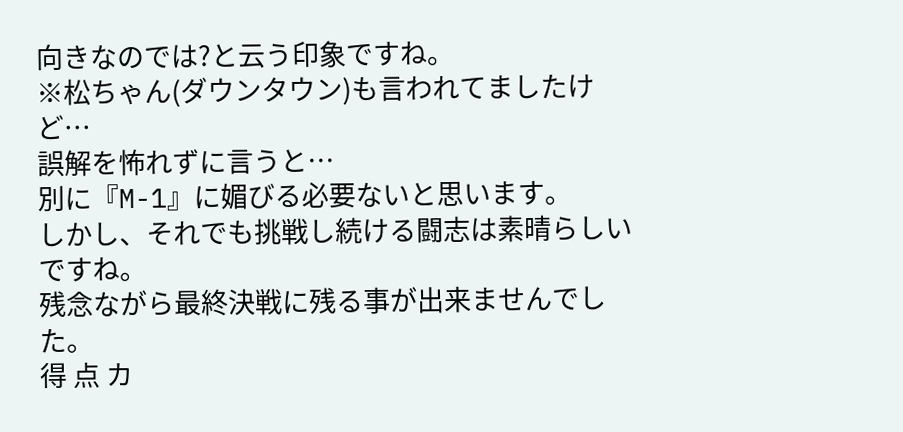向きなのでは?と云う印象ですね。
※松ちゃん(ダウンタウン)も言われてましたけど…
誤解を怖れずに言うと…
別に『M-1』に媚びる必要ないと思います。
しかし、それでも挑戦し続ける闘志は素晴らしいですね。
残念ながら最終決戦に残る事が出来ませんでした。
得 点 カ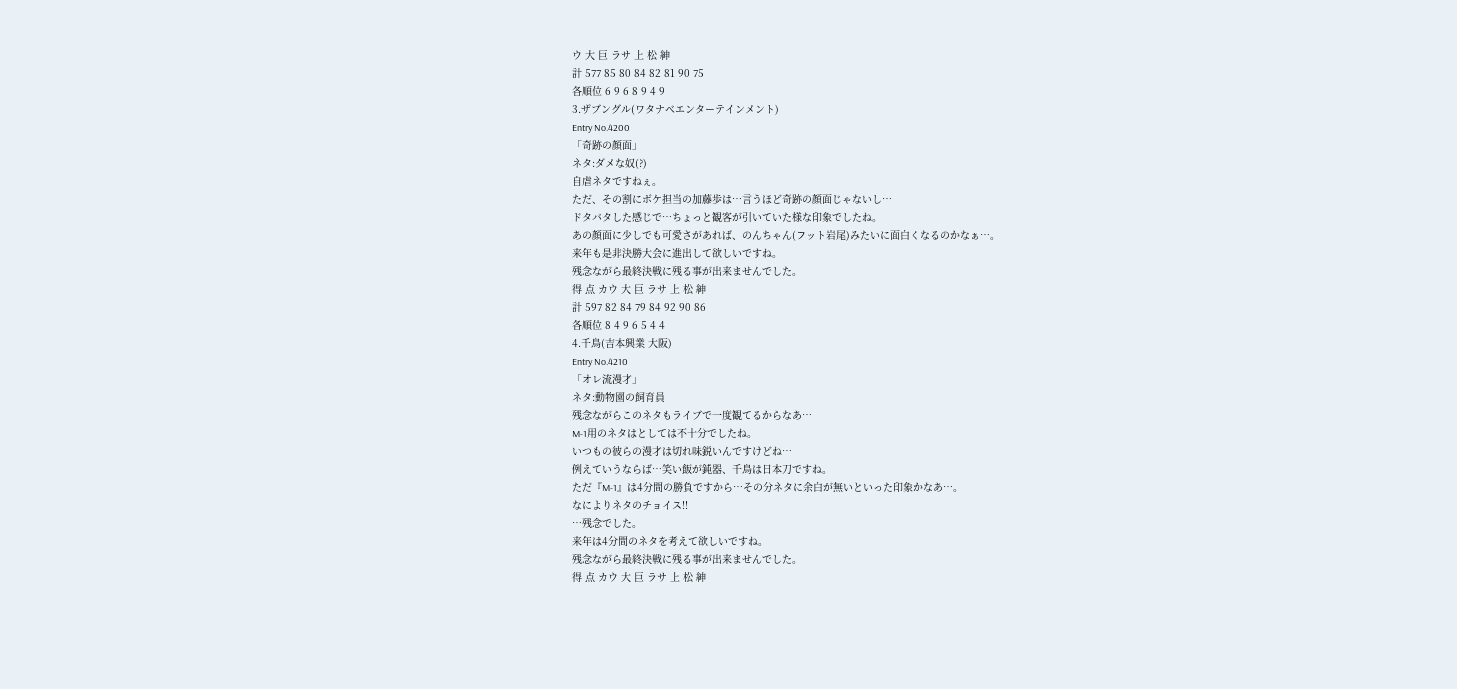ウ 大 巨 ラサ 上 松 紳
計 577 85 80 84 82 81 90 75
各順位 6 9 6 8 9 4 9
3.ザブングル(ワタナベエンターテインメント)
Entry No.4200
「奇跡の顔面」
ネタ:ダメな奴(?)
自虐ネタですねぇ。
ただ、その割にボケ担当の加藤歩は…言うほど奇跡の顔面じゃないし…
ドタバタした感じで…ちょっと観客が引いていた様な印象でしたね。
あの顔面に少しでも可愛さがあれば、のんちゃん(フット岩尾)みたいに面白くなるのかなぁ…。
来年も是非決勝大会に進出して欲しいですね。
残念ながら最終決戦に残る事が出来ませんでした。
得 点 カウ 大 巨 ラサ 上 松 紳
計 597 82 84 79 84 92 90 86
各順位 8 4 9 6 5 4 4
4.千鳥(吉本興業 大阪)
Entry No.4210
「オレ流漫才」
ネタ:動物園の飼育員
残念ながらこのネタもライブで一度観てるからなあ…
M-1用のネタはとしては不十分でしたね。
いつもの彼らの漫才は切れ味鋭いんですけどね…
例えていうならば…笑い飯が鈍器、千鳥は日本刀ですね。
ただ『M-1』は4分間の勝負ですから…その分ネタに余白が無いといった印象かなあ…。
なによりネタのチョイス!!
…残念でした。
来年は4分間のネタを考えて欲しいですね。
残念ながら最終決戦に残る事が出来ませんでした。
得 点 カウ 大 巨 ラサ 上 松 紳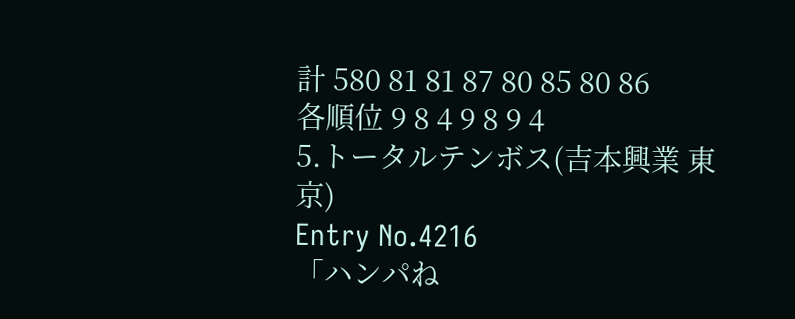計 580 81 81 87 80 85 80 86
各順位 9 8 4 9 8 9 4
5.トータルテンボス(吉本興業 東京)
Entry No.4216
「ハンパね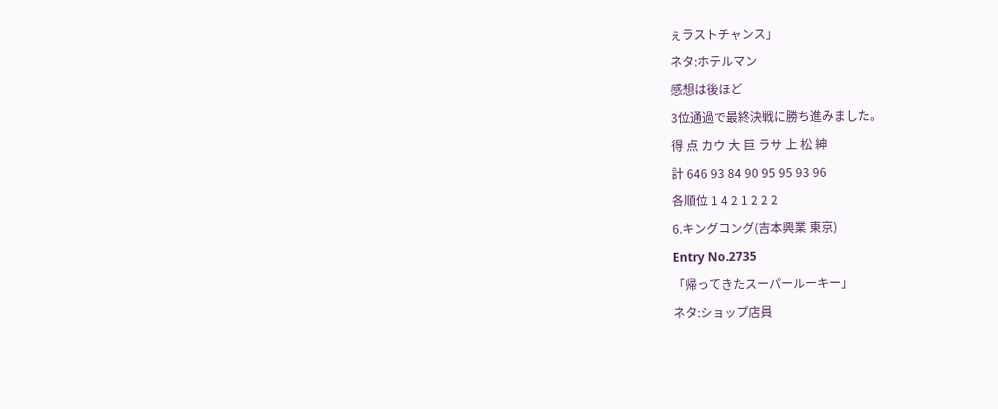ぇラストチャンス」
ネタ:ホテルマン
感想は後ほど
3位通過で最終決戦に勝ち進みました。
得 点 カウ 大 巨 ラサ 上 松 紳
計 646 93 84 90 95 95 93 96
各順位 1 4 2 1 2 2 2
6.キングコング(吉本興業 東京)
Entry No.2735
「帰ってきたスーパールーキー」
ネタ:ショップ店員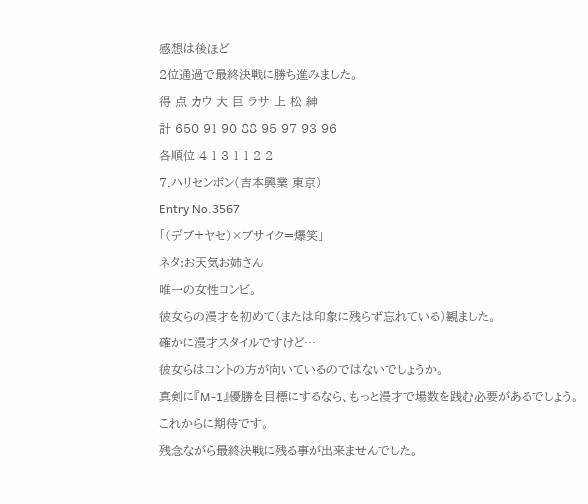感想は後ほど
2位通過で最終決戦に勝ち進みました。
得 点 カウ 大 巨 ラサ 上 松 紳
計 650 91 90 88 95 97 93 96
各順位 4 1 3 1 1 2 2
7.ハリセンボン(吉本興業 東京)
Entry No.3567
「(デブ+ヤセ)×ブサイク=爆笑」
ネタ:お天気お姉さん
唯一の女性コンビ。
彼女らの漫才を初めて(または印象に残らず忘れている)観ました。
確かに漫才スタイルですけど…
彼女らはコントの方が向いているのではないでしょうか。
真剣に『M-1』優勝を目標にするなら、もっと漫才で場数を践む必要があるでしょう。
これからに期待です。
残念ながら最終決戦に残る事が出来ませんでした。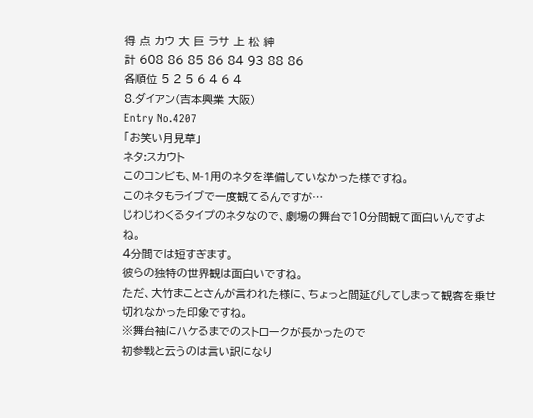得 点 カウ 大 巨 ラサ 上 松 紳
計 608 86 85 86 84 93 88 86
各順位 5 2 5 6 4 6 4
8.ダイアン(吉本興業 大阪)
Entry No.4207
「お笑い月見草」
ネタ:スカウト
このコンビも、M-1用のネタを準備していなかった様ですね。
このネタもライブで一度観てるんですが…
じわじわくるタイプのネタなので、劇場の舞台で10分間観て面白いんですよね。
4分間では短すぎます。
彼らの独特の世界観は面白いですね。
ただ、大竹まことさんが言われた様に、ちょっと間延びしてしまって観客を乗せ切れなかった印象ですね。
※舞台袖にハケるまでのストロークが長かったので
初参戦と云うのは言い訳になり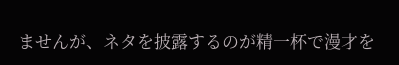ませんが、ネタを披露するのが精一杯で漫才を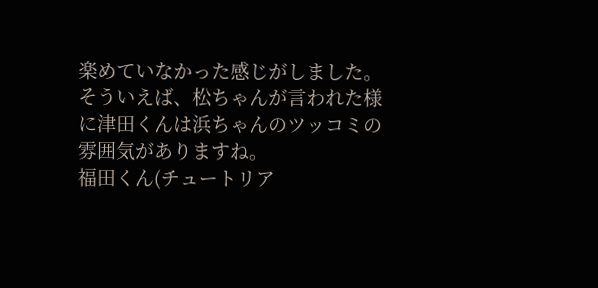楽めていなかった感じがしました。
そういえば、松ちゃんが言われた様に津田くんは浜ちゃんのツッコミの雰囲気がありますね。
福田くん(チュートリア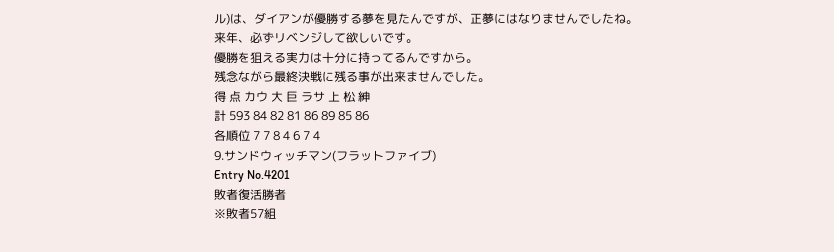ル)は、ダイアンが優勝する夢を見たんですが、正夢にはなりませんでしたね。
来年、必ずリベンジして欲しいです。
優勝を狙える実力は十分に持ってるんですから。
残念ながら最終決戦に残る事が出来ませんでした。
得 点 カウ 大 巨 ラサ 上 松 紳
計 593 84 82 81 86 89 85 86
各順位 7 7 8 4 6 7 4
9.サンドウィッチマン(フラットファイブ)
Entry No.4201
敗者復活勝者
※敗者57組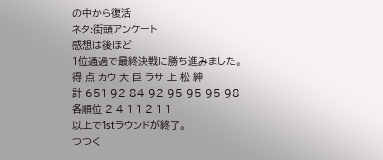の中から復活
ネタ:街頭アンケート
感想は後ほど
1位通過で最終決戦に勝ち進みました。
得 点 カウ 大 巨 ラサ 上 松 紳
計 651 92 84 92 95 95 95 98
各順位 2 4 1 1 2 1 1
以上で1stラウンドが終了。
つつく